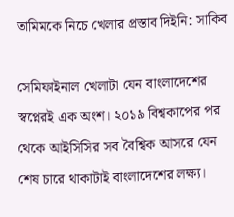তামিমকে নিচে খেলার প্রস্তাব দিইনি: সাকিব

সেমিফাইনাল খেলাটা যেন বাংলাদেশের স্বপ্নেরই এক অংশ। ২০১৯ বিশ্বকাপের পর থেকে আইসিসির সব বৈশ্বিক আসরে যেন শেষ চারে থাকাটাই বাংলাদেশের লক্ষ্য।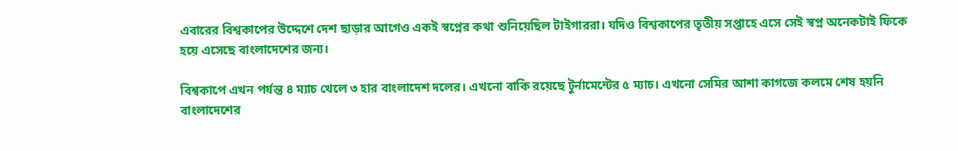এবারের বিশ্বকাপের উদ্দেশে দেশ ছাড়ার আগেও একই স্বপ্নের কথা শুনিয়েছিল টাইগাররা। যদিও বিশ্বকাপের তৃতীয় সপ্তাহে এসে সেই স্বপ্ন অনেকটাই ফিকে হয়ে এসেছে বাংলাদেশের জন্য।

বিশ্বকাপে এখন পর্যন্ত ৪ ম্যাচ খেলে ৩ হার বাংলাদেশ দলের। এখনো বাকি রয়েছে টুর্নামেন্টের ৫ ম্যাচ। এখনো সেমির আশা কাগজে কলমে শেষ হয়নি বাংলাদেশের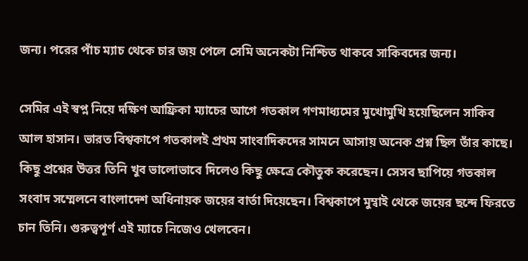জন্য। পরের পাঁচ ম্যাচ থেকে চার জয় পেলে সেমি অনেকটা নিশ্চিত থাকবে সাকিবদের জন্য।

সেমির এই স্বপ্ন নিয়ে দক্ষিণ আফ্রিকা ম্যাচের আগে গতকাল গণমাধ্যমের মুখোমুখি হয়েছিলেন সাকিব আল হাসান। ভারত বিশ্বকাপে গতকালই প্রথম সাংবাদিকদের সামনে আসায় অনেক প্রশ্ন ছিল তাঁর কাছে। কিছু প্রশ্নের উত্তর তিনি খুব ভালোভাবে দিলেও কিছু ক্ষেত্রে কৌতুক করেছেন। সেসব ছাপিয়ে গতকাল সংবাদ সম্মেলনে বাংলাদেশ অধিনায়ক জয়ের বার্তা দিয়েছেন। বিশ্বকাপে মুম্বাই থেকে জয়ের ছন্দে ফিরতে চান তিনি। গুরুত্বপূর্ণ এই ম্যাচে নিজেও খেলবেন।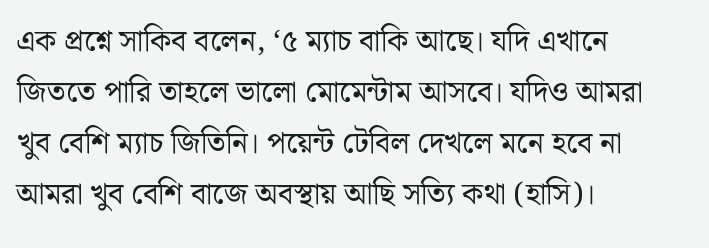এক প্রশ্নে সাকিব বলেন, ‘৫ ম্যাচ বাকি আছে। যদি এখানে জিততে পারি তাহলে ভালো মোমেন্টাম আসবে। যদিও আমরা খুব বেশি ম্যাচ জিতিনি। পয়েন্ট টেবিল দেখলে মনে হবে না আমরা খুব বেশি বাজে অবস্থায় আছি সত্যি কথা (হাসি)।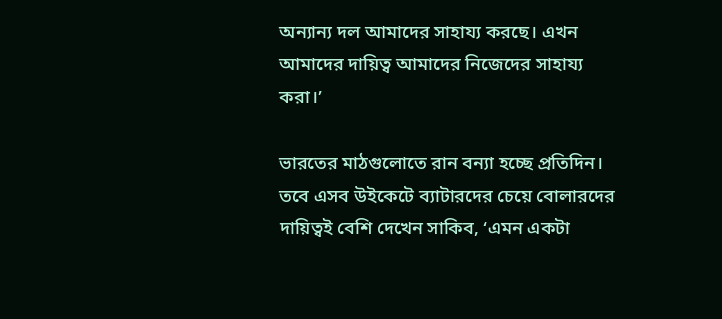অন্যান্য দল আমাদের সাহায্য করছে। এখন আমাদের দায়িত্ব আমাদের নিজেদের সাহায্য করা।’

ভারতের মাঠগুলোতে রান বন্যা হচ্ছে প্রতিদিন। তবে এসব উইকেটে ব্যাটারদের চেয়ে বোলারদের দায়িত্বই বেশি দেখেন সাকিব, ‘এমন একটা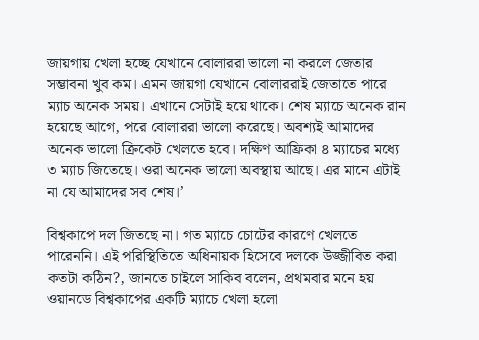জায়গায় খেলা হচ্ছে যেখানে বোলাররা ভালো না করলে জেতার সম্ভাবনা খুব কম। এমন জায়গা যেখানে বোলাররাই জেতাতে পারে ম্যাচ অনেক সময়। এখানে সেটাই হয়ে থাকে। শেষ ম্যাচে অনেক রান হয়েছে আগে, পরে বোলাররা ভালো করেছে। অবশ্যই আমাদের অনেক ভালো ক্রিকেট খেলতে হবে। দক্ষিণ আফ্রিকা ৪ ম্যাচের মধ্যে ৩ ম্যাচ জিতেছে। ওরা অনেক ভালো অবস্থায় আছে। এর মানে এটাই না যে আমাদের সব শেষ।’

বিশ্বকাপে দল জিতছে না। গত ম্যাচে চোটের কারণে খেলতে পারেননি। এই পরিস্থিতিতে অধিনায়ক হিসেবে দলকে উজ্জীবিত করা কতটা কঠিন?, জানতে চাইলে সাকিব বলেন, প্রথমবার মনে হয় ওয়ানডে বিশ্বকাপের একটি ম্যাচে খেলা হলো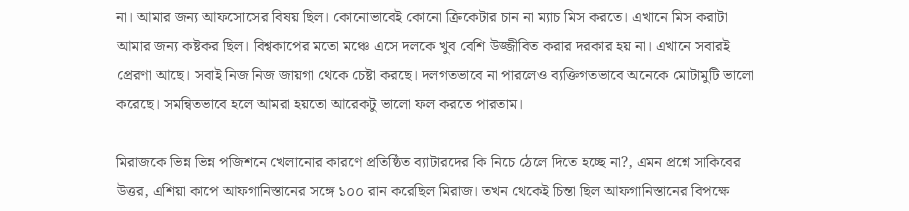না। আমার জন্য আফসোসের বিষয় ছিল। কোনোভাবেই কোনো ক্রিকেটার চান না ম্যাচ মিস করতে। এখানে মিস করাটা আমার জন্য কষ্টকর ছিল। বিশ্বকাপের মতো মঞ্চে এসে দলকে খুব বেশি উজ্জীবিত করার দরকার হয় না। এখানে সবারই প্রেরণা আছে। সবাই নিজ নিজ জায়গা থেকে চেষ্টা করছে। দলগতভাবে না পারলেও ব্যক্তিগতভাবে অনেকে মোটামুটি ভালো করেছে। সমন্বিতভাবে হলে আমরা হয়তো আরেকটু ভালো ফল করতে পারতাম।

মিরাজকে ভিন্ন ভিন্ন পজিশনে খেলানোর কারণে প্রতিষ্ঠিত ব্যাটারদের কি নিচে ঠেলে দিতে হচ্ছে না?, এমন প্রশ্নে সাকিবের উত্তর, এশিয়া কাপে আফগানিস্তানের সঙ্গে ১০০ রান করেছিল মিরাজ। তখন থেকেই চিন্তা ছিল আফগানিস্তানের বিপক্ষে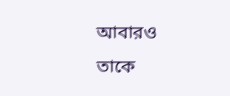আবারও তাকে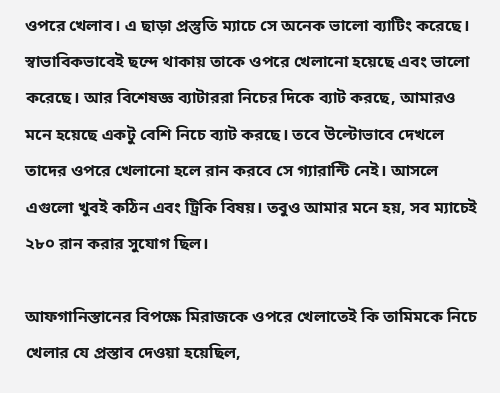ওপরে খেলাব। এ ছাড়া প্রস্তুতি ম্যাচে সে অনেক ভালো ব্যাটিং করেছে। স্বাভাবিকভাবেই ছন্দে থাকায় তাকে ওপরে খেলানো হয়েছে এবং ভালো করেছে। আর বিশেষজ্ঞ ব্যাটাররা নিচের দিকে ব্যাট করছে, আমারও মনে হয়েছে একটু বেশি নিচে ব্যাট করছে। তবে উল্টোভাবে দেখলে তাদের ওপরে খেলানো হলে রান করবে সে গ্যারান্টি নেই। আসলে এগুলো খুবই কঠিন এবং ট্রিকি বিষয়। তবুও আমার মনে হয়, সব ম্যাচেই ২৮০ রান করার সুযোগ ছিল।

আফগানিস্তানের বিপক্ষে মিরাজকে ওপরে খেলাতেই কি তামিমকে নিচে খেলার যে প্রস্তাব দেওয়া হয়েছিল,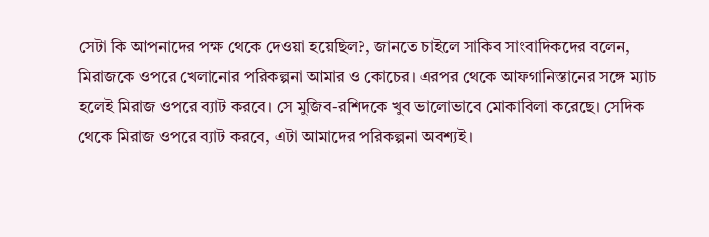সেটা কি আপনাদের পক্ষ থেকে দেওয়া হয়েছিল?, জানতে চাইলে সাকিব সাংবাদিকদের বলেন, মিরাজকে ওপরে খেলানোর পরিকল্পনা আমার ও কোচের। এরপর থেকে আফগানিস্তানের সঙ্গে ম্যাচ হলেই মিরাজ ওপরে ব্যাট করবে। সে মুজিব-রশিদকে খুব ভালোভাবে মোকাবিলা করেছে। সেদিক থেকে মিরাজ ওপরে ব্যাট করবে, এটা আমাদের পরিকল্পনা অবশ্যই।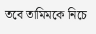তবে তামিমকে নিচে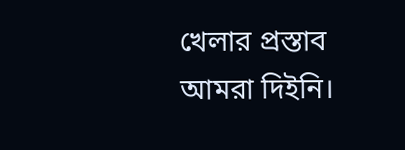খেলার প্রস্তাব আমরা দিইনি।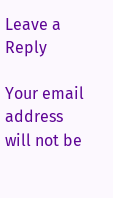Leave a Reply

Your email address will not be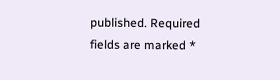published. Required fields are marked *